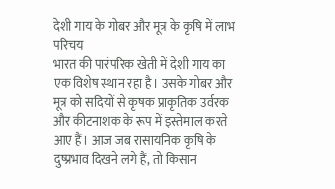देशी गाय के गोबर और मूत्र के कृषि में लाभ
परिचय
भारत की पारंपरिक खेती में देशी गाय का एक विशेष स्थान रहा है। उसके गोबर और मूत्र को सदियों से कृषक प्राकृतिक उर्वरक और कीटनाशक के रूप में इस्तेमाल करते आए हैं। आज जब रासायनिक कृषि के दुष्प्रभाव दिखने लगे हैं, तो किसान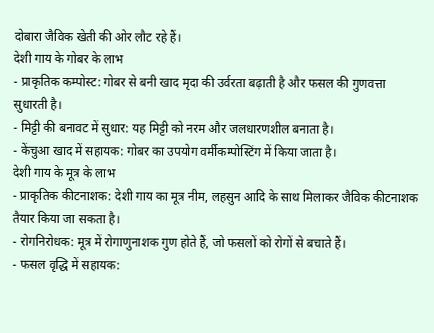दोबारा जैविक खेती की ओर लौट रहे हैं।
देशी गाय के गोबर के लाभ
- प्राकृतिक कम्पोस्ट: गोबर से बनी खाद मृदा की उर्वरता बढ़ाती है और फसल की गुणवत्ता सुधारती है।
- मिट्टी की बनावट में सुधार: यह मिट्टी को नरम और जलधारणशील बनाता है।
- केंचुआ खाद में सहायक: गोबर का उपयोग वर्मीकम्पोस्टिंग में किया जाता है।
देशी गाय के मूत्र के लाभ
- प्राकृतिक कीटनाशक: देशी गाय का मूत्र नीम, लहसुन आदि के साथ मिलाकर जैविक कीटनाशक तैयार किया जा सकता है।
- रोगनिरोधक: मूत्र में रोगाणुनाशक गुण होते हैं, जो फसलों को रोगों से बचाते हैं।
- फसल वृद्धि में सहायक: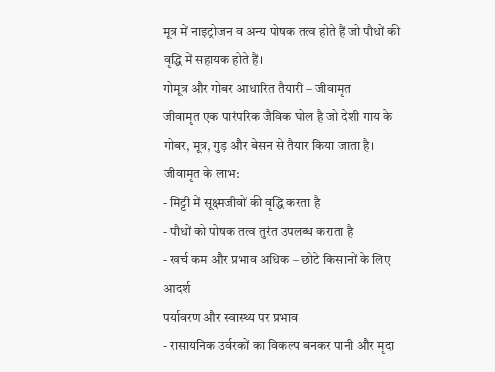मूत्र में नाइट्रोजन व अन्य पोषक तत्व होते हैं जो पौधों की वृद्धि में सहायक होते हैं।
गोमूत्र और गोबर आधारित तैयारी – जीवामृत
जीवामृत एक पारंपरिक जैविक घोल है जो देशी गाय के गोबर, मूत्र, गुड़ और बेसन से तैयार किया जाता है।
जीवामृत के लाभ:
- मिट्टी में सूक्ष्मजीवों की वृद्धि करता है
- पौधों को पोषक तत्व तुरंत उपलब्ध कराता है
- खर्च कम और प्रभाव अधिक – छोटे किसानों के लिए आदर्श
पर्यावरण और स्वास्थ्य पर प्रभाव
- रासायनिक उर्वरकों का विकल्प बनकर पानी और मृदा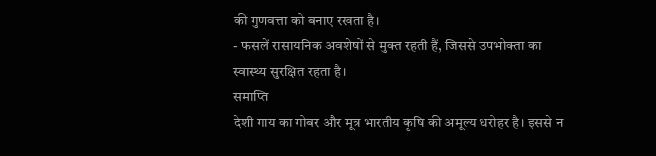की गुणवत्ता को बनाए रखता है।
- फसलें रासायनिक अवशेषों से मुक्त रहती हैं, जिससे उपभोक्ता का स्वास्थ्य सुरक्षित रहता है।
समाप्ति
देशी गाय का गोबर और मूत्र भारतीय कृषि की अमूल्य धरोहर है। इससे न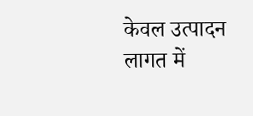केवल उत्पादन लागत में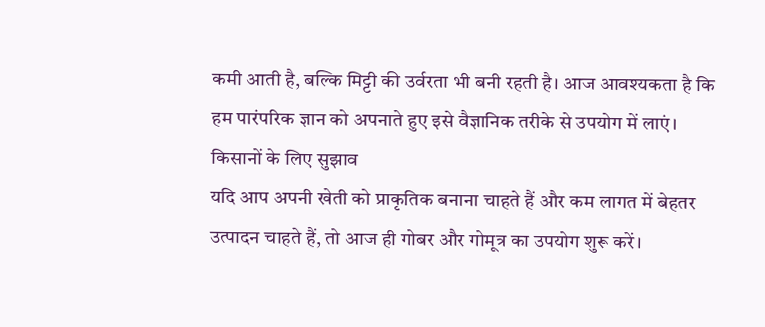कमी आती है, बल्कि मिट्टी की उर्वरता भी बनी रहती है। आज आवश्यकता है कि हम पारंपरिक ज्ञान को अपनाते हुए इसे वैज्ञानिक तरीके से उपयोग में लाएं।
किसानों के लिए सुझाव
यदि आप अपनी खेती को प्राकृतिक बनाना चाहते हैं और कम लागत में बेहतर उत्पादन चाहते हैं, तो आज ही गोबर और गोमूत्र का उपयोग शुरू करें।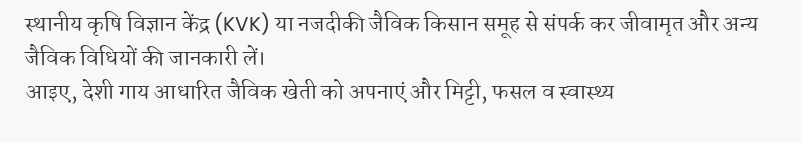स्थानीय कृषि विज्ञान केंद्र (KVK) या नजदीकी जैविक किसान समूह से संपर्क कर जीवामृत और अन्य जैविक विधियों की जानकारी लें।
आइए, देशी गाय आधारित जैविक खेती को अपनाएं और मिट्टी, फसल व स्वास्थ्य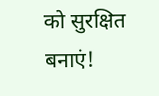को सुरक्षित बनाएं!